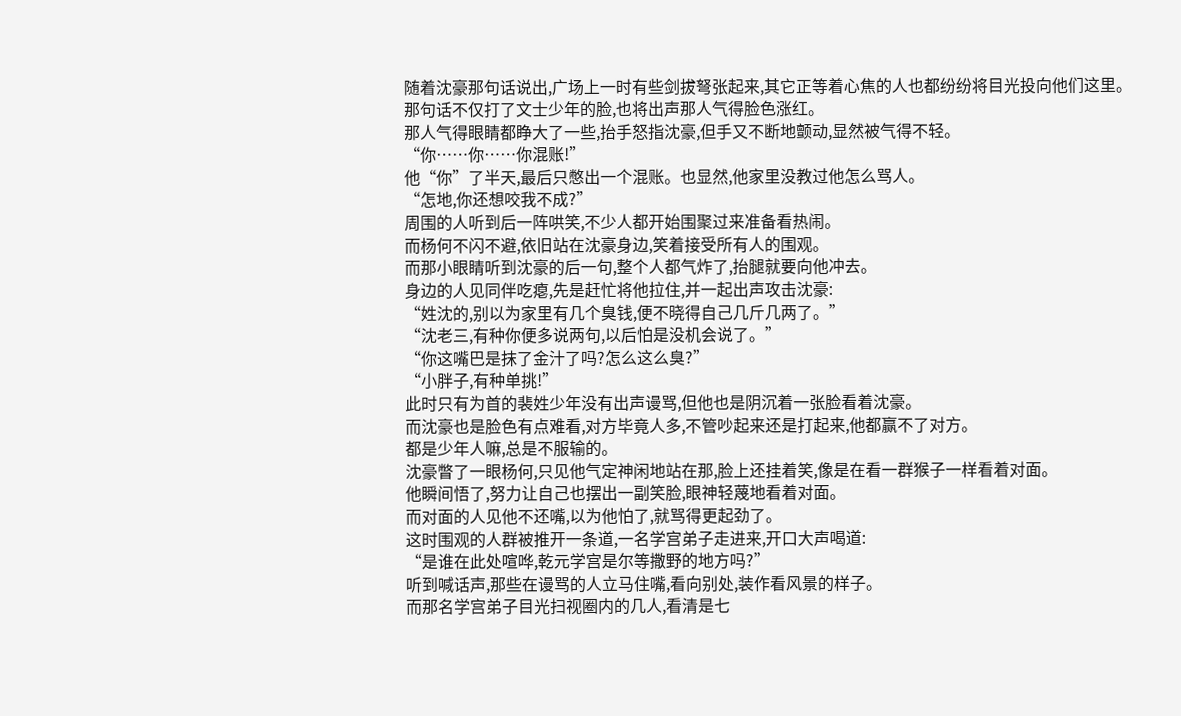随着沈豪那句话说出,广场上一时有些剑拔弩张起来,其它正等着心焦的人也都纷纷将目光投向他们这里。
那句话不仅打了文士少年的脸,也将出声那人气得脸色涨红。
那人气得眼睛都睁大了一些,抬手怒指沈豪,但手又不断地颤动,显然被气得不轻。
“你……你……你混账!”
他“你”了半天,最后只憋出一个混账。也显然,他家里没教过他怎么骂人。
“怎地,你还想咬我不成?”
周围的人听到后一阵哄笑,不少人都开始围聚过来准备看热闹。
而杨何不闪不避,依旧站在沈豪身边,笑着接受所有人的围观。
而那小眼睛听到沈豪的后一句,整个人都气炸了,抬腿就要向他冲去。
身边的人见同伴吃瘪,先是赶忙将他拉住,并一起出声攻击沈豪:
“姓沈的,别以为家里有几个臭钱,便不晓得自己几斤几两了。”
“沈老三,有种你便多说两句,以后怕是没机会说了。”
“你这嘴巴是抹了金汁了吗?怎么这么臭?”
“小胖子,有种单挑!”
此时只有为首的裴姓少年没有出声谩骂,但他也是阴沉着一张脸看着沈豪。
而沈豪也是脸色有点难看,对方毕竟人多,不管吵起来还是打起来,他都赢不了对方。
都是少年人嘛,总是不服输的。
沈豪瞥了一眼杨何,只见他气定神闲地站在那,脸上还挂着笑,像是在看一群猴子一样看着对面。
他瞬间悟了,努力让自己也摆出一副笑脸,眼神轻蔑地看着对面。
而对面的人见他不还嘴,以为他怕了,就骂得更起劲了。
这时围观的人群被推开一条道,一名学宫弟子走进来,开口大声喝道:
“是谁在此处喧哗,乾元学宫是尔等撒野的地方吗?”
听到喊话声,那些在谩骂的人立马住嘴,看向别处,装作看风景的样子。
而那名学宫弟子目光扫视圈内的几人,看清是七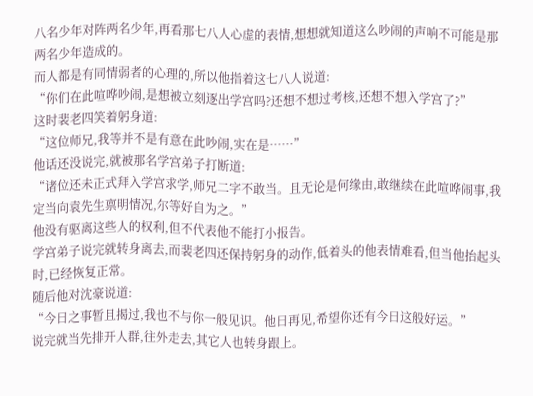八名少年对阵两名少年,再看那七八人心虚的表情,想想就知道这么吵闹的声响不可能是那两名少年造成的。
而人都是有同情弱者的心理的,所以他指着这七八人说道:
“你们在此喧哗吵闹,是想被立刻逐出学宫吗?还想不想过考核,还想不想入学宫了?”
这时裴老四笑着躬身道:
“这位师兄,我等并不是有意在此吵闹,实在是……”
他话还没说完,就被那名学宫弟子打断道:
“诸位还未正式拜入学宫求学,师兄二字不敢当。且无论是何缘由,敢继续在此喧哗闹事,我定当向袁先生禀明情况,尔等好自为之。”
他没有驱离这些人的权利,但不代表他不能打小报告。
学宫弟子说完就转身离去,而裴老四还保持躬身的动作,低着头的他表情难看,但当他抬起头时,已经恢复正常。
随后他对沈豪说道:
“今日之事暂且揭过,我也不与你一般见识。他日再见,希望你还有今日这般好运。”
说完就当先排开人群,往外走去,其它人也转身跟上。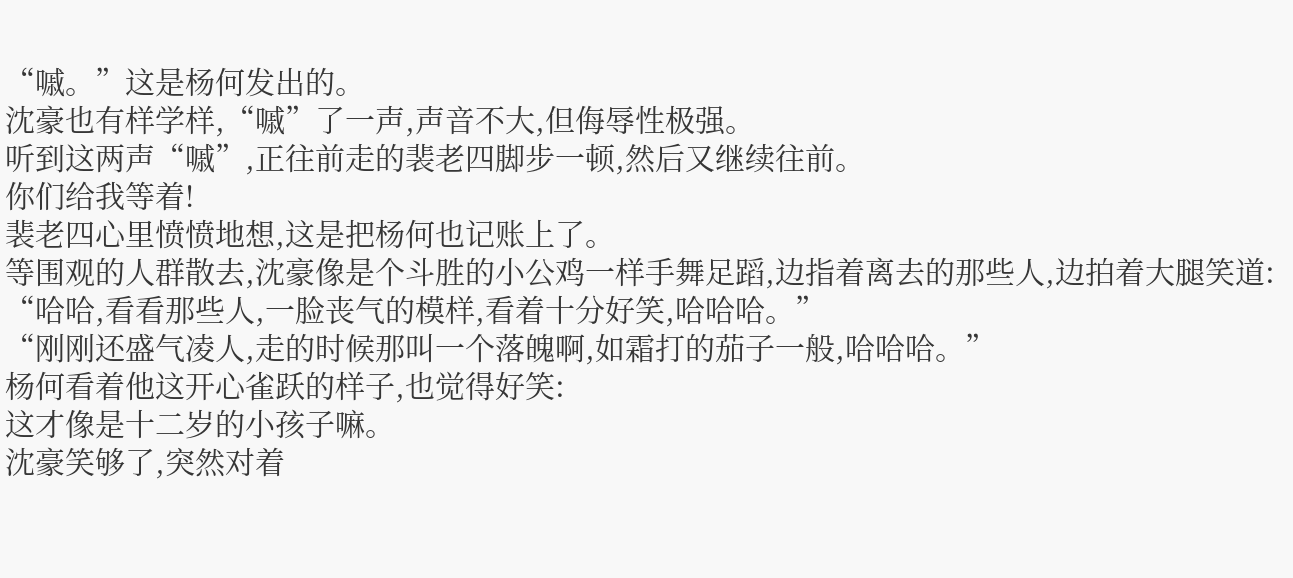“嘁。”这是杨何发出的。
沈豪也有样学样,“嘁”了一声,声音不大,但侮辱性极强。
听到这两声“嘁”,正往前走的裴老四脚步一顿,然后又继续往前。
你们给我等着!
裴老四心里愤愤地想,这是把杨何也记账上了。
等围观的人群散去,沈豪像是个斗胜的小公鸡一样手舞足蹈,边指着离去的那些人,边拍着大腿笑道:
“哈哈,看看那些人,一脸丧气的模样,看着十分好笑,哈哈哈。”
“刚刚还盛气凌人,走的时候那叫一个落魄啊,如霜打的茄子一般,哈哈哈。”
杨何看着他这开心雀跃的样子,也觉得好笑:
这才像是十二岁的小孩子嘛。
沈豪笑够了,突然对着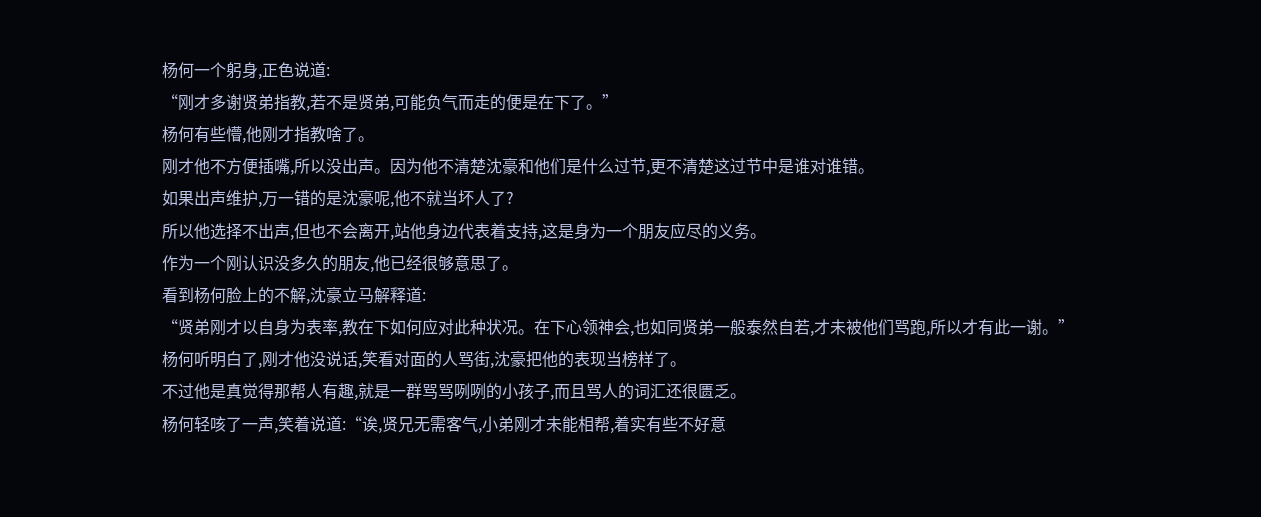杨何一个躬身,正色说道:
“刚才多谢贤弟指教,若不是贤弟,可能负气而走的便是在下了。”
杨何有些懵,他刚才指教啥了。
刚才他不方便插嘴,所以没出声。因为他不清楚沈豪和他们是什么过节,更不清楚这过节中是谁对谁错。
如果出声维护,万一错的是沈豪呢,他不就当坏人了?
所以他选择不出声,但也不会离开,站他身边代表着支持,这是身为一个朋友应尽的义务。
作为一个刚认识没多久的朋友,他已经很够意思了。
看到杨何脸上的不解,沈豪立马解释道:
“贤弟刚才以自身为表率,教在下如何应对此种状况。在下心领神会,也如同贤弟一般泰然自若,才未被他们骂跑,所以才有此一谢。”
杨何听明白了,刚才他没说话,笑看对面的人骂街,沈豪把他的表现当榜样了。
不过他是真觉得那帮人有趣,就是一群骂骂咧咧的小孩子,而且骂人的词汇还很匮乏。
杨何轻咳了一声,笑着说道:“诶,贤兄无需客气,小弟刚才未能相帮,着实有些不好意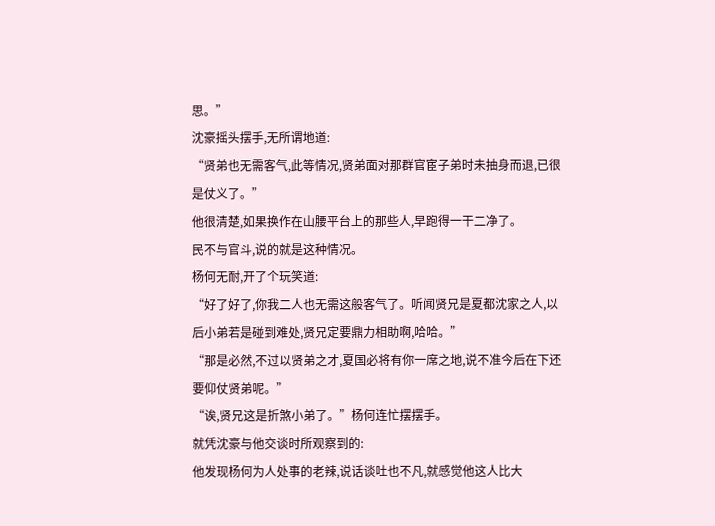思。”
沈豪摇头摆手,无所谓地道:
“贤弟也无需客气,此等情况,贤弟面对那群官宦子弟时未抽身而退,已很是仗义了。”
他很清楚,如果换作在山腰平台上的那些人,早跑得一干二净了。
民不与官斗,说的就是这种情况。
杨何无耐,开了个玩笑道:
“好了好了,你我二人也无需这般客气了。听闻贤兄是夏都沈家之人,以后小弟若是碰到难处,贤兄定要鼎力相助啊,哈哈。”
“那是必然,不过以贤弟之才,夏国必将有你一席之地,说不准今后在下还要仰仗贤弟呢。”
“诶,贤兄这是折煞小弟了。”杨何连忙摆摆手。
就凭沈豪与他交谈时所观察到的:
他发现杨何为人处事的老辣,说话谈吐也不凡,就感觉他这人比大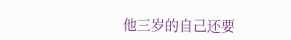他三岁的自己还要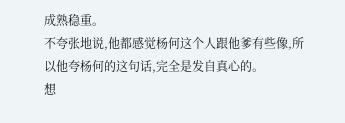成熟稳重。
不夸张地说,他都感觉杨何这个人跟他爹有些像,所以他夸杨何的这句话,完全是发自真心的。
想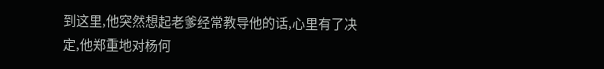到这里,他突然想起老爹经常教导他的话,心里有了决定,他郑重地对杨何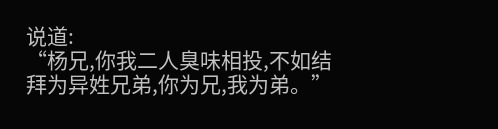说道:
“杨兄,你我二人臭味相投,不如结拜为异姓兄弟,你为兄,我为弟。”